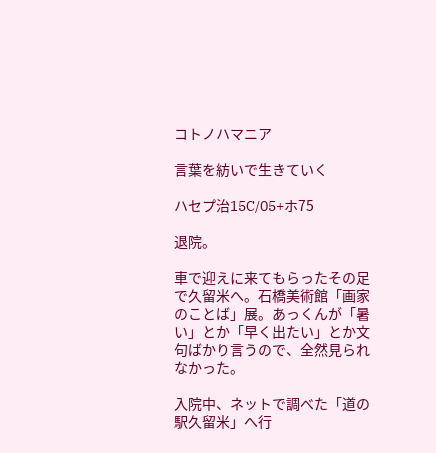コトノハマニア

言葉を紡いで生きていく

ハセプ治15C/05+ホ75

退院。

車で迎えに来てもらったその足で久留米へ。石橋美術館「画家のことば」展。あっくんが「暑い」とか「早く出たい」とか文句ばかり言うので、全然見られなかった。

入院中、ネットで調べた「道の駅久留米」へ行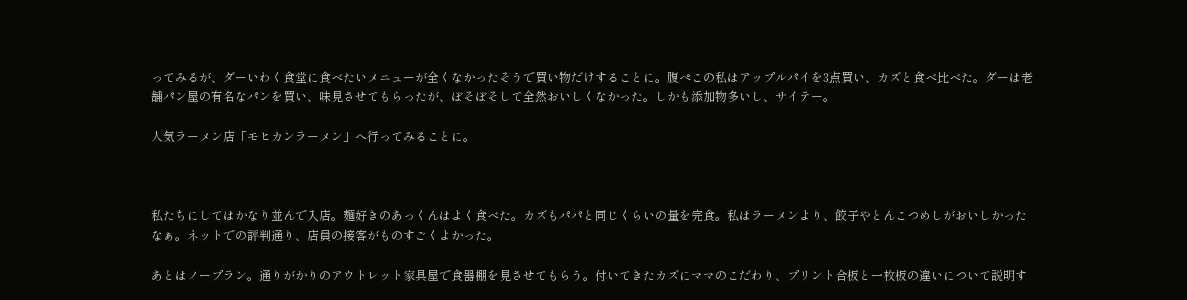ってみるが、ダーいわく食堂に食べたいメニューが全くなかったそうで買い物だけすることに。腹ぺこの私はアップルパイを3点買い、カズと食べ比べた。ダーは老舗パン屋の有名なパンを買い、味見させてもらったが、ぼそぼそして全然おいしくなかった。しかも添加物多いし、サイテー。

人気ラーメン店「モヒカンラーメン」へ行ってみることに。



私たちにしてはかなり並んで入店。麺好きのあっくんはよく食べた。カズもパパと同じくらいの量を完食。私はラーメンより、餃子やとんこつめしがおいしかったなぁ。ネットでの評判通り、店員の接客がものすごくよかった。

あとはノープラン。通りがかりのアウトレット家具屋で食器棚を見させてもらう。付いてきたカズにママのこだわり、プリント合板と一枚板の違いについて説明す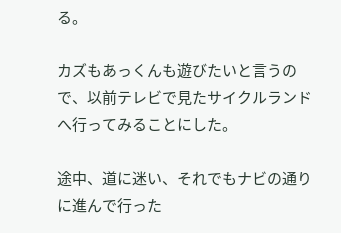る。

カズもあっくんも遊びたいと言うので、以前テレビで見たサイクルランドへ行ってみることにした。

途中、道に迷い、それでもナビの通りに進んで行った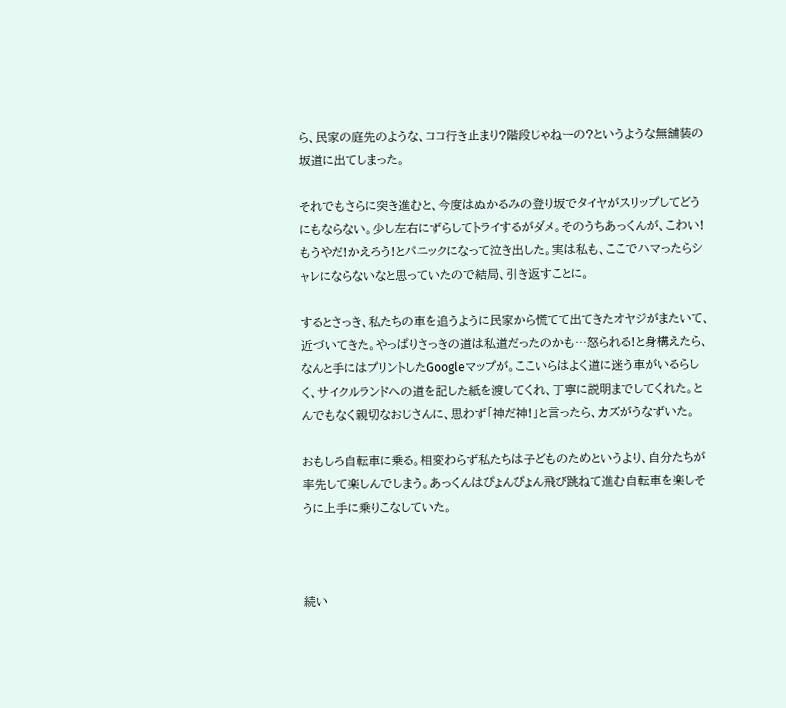ら、民家の庭先のような、ココ行き止まり?階段じゃねーの?というような無舗装の坂道に出てしまった。

それでもさらに突き進むと、今度はぬかるみの登り坂でタイヤがスリップしてどうにもならない。少し左右にずらしてトライするがダメ。そのうちあっくんが、こわい!もうやだ!かえろう!とパニックになって泣き出した。実は私も、ここでハマったらシャレにならないなと思っていたので結局、引き返すことに。

するとさっき、私たちの車を追うように民家から慌てて出てきたオヤジがまたいて、近づいてきた。やっぱりさっきの道は私道だったのかも…怒られる!と身構えたら、なんと手にはプリントしたGoogleマップが。ここいらはよく道に迷う車がいるらしく、サイクルランドへの道を記した紙を渡してくれ、丁寧に説明までしてくれた。とんでもなく親切なおじさんに、思わず「神だ神!」と言ったら、カズがうなずいた。

おもしろ自転車に乗る。相変わらず私たちは子どものためというより、自分たちが率先して楽しんでしまう。あっくんはぴょんぴょん飛び跳ねて進む自転車を楽しそうに上手に乗りこなしていた。



続い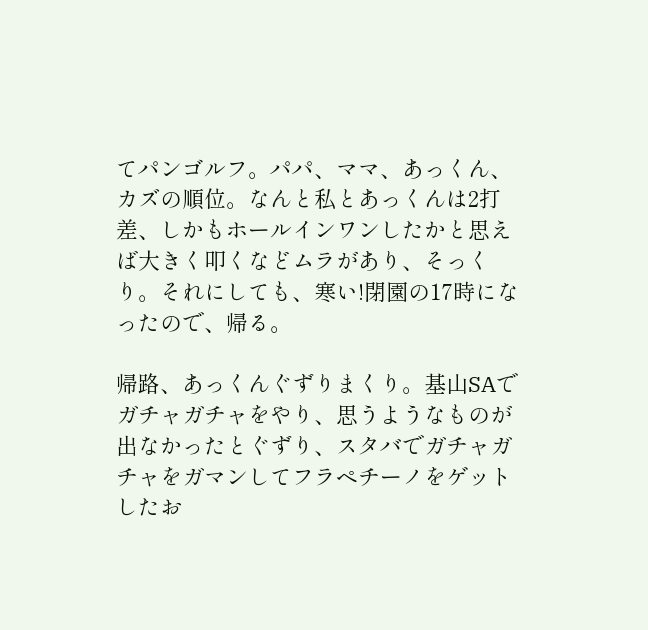てパンゴルフ。パパ、ママ、あっくん、カズの順位。なんと私とあっくんは2打差、しかもホールインワンしたかと思えば大きく叩くなどムラがあり、そっくり。それにしても、寒い!閉園の17時になったので、帰る。

帰路、あっくんぐずりまくり。基山SAでガチャガチャをやり、思うようなものが出なかったとぐずり、スタバでガチャガチャをガマンしてフラペチーノをゲットしたお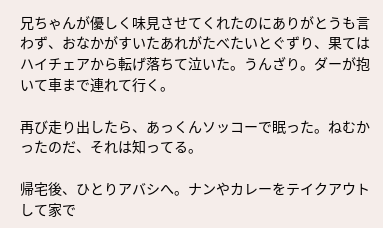兄ちゃんが優しく味見させてくれたのにありがとうも言わず、おなかがすいたあれがたべたいとぐずり、果てはハイチェアから転げ落ちて泣いた。うんざり。ダーが抱いて車まで連れて行く。

再び走り出したら、あっくんソッコーで眠った。ねむかったのだ、それは知ってる。

帰宅後、ひとりアバシへ。ナンやカレーをテイクアウトして家で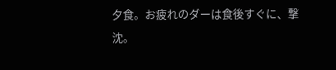夕食。お疲れのダーは食後すぐに、撃沈。